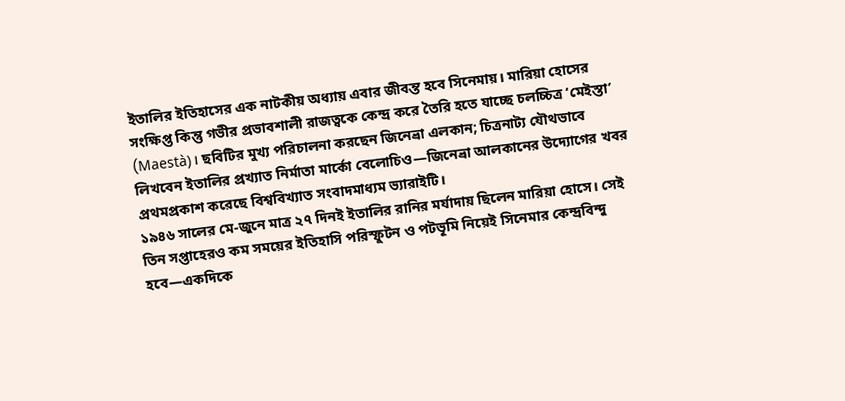ইতালির ইতিহাসের এক নাটকীয় অধ্যায় এবার জীবন্ত হবে সিনেমায়। মারিয়া হোসের সংক্ষিপ্ত কিন্তু গভীর প্রভাবশালী রাজত্বকে কেন্দ্র করে তৈরি হতে যাচ্ছে চলচ্চিত্র ‘মেইস্তা’ (Maestà)। ছবিটির মুখ্য পরিচালনা করছেন জিনেভ্রা এলকান; চিত্রনাট্য যৌথভাবে লিখবেন ইতালির প্রখ্যাত নির্মাতা মার্কো বেলোচিও—জিনেভ্রা আলকানের উদ্যোগের খবর প্রথমপ্রকাশ করেছে বিশ্ববিখ্যাত সংবাদমাধ্যম ভ্যারাইটি।
১৯৪৬ সালের মে-জুনে মাত্র ২৭ দিনই ইতালির রানির মর্যাদায় ছিলেন মারিয়া হোসে। সেই তিন সপ্তাহেরও কম সময়ের ইতিহাসি পরিস্ফুটন ও পটভূমি নিয়েই সিনেমার কেন্দ্রবিন্দু হবে—একদিকে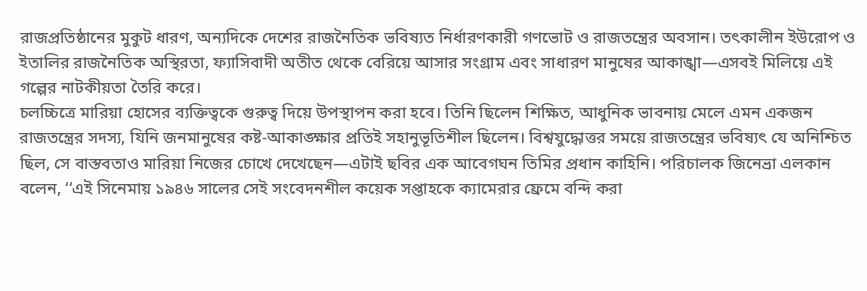রাজপ্রতিষ্ঠানের মুকুট ধারণ, অন্যদিকে দেশের রাজনৈতিক ভবিষ্যত নির্ধারণকারী গণভোট ও রাজতন্ত্রের অবসান। তৎকালীন ইউরোপ ও ইতালির রাজনৈতিক অস্থিরতা, ফ্যাসিবাদী অতীত থেকে বেরিয়ে আসার সংগ্রাম এবং সাধারণ মানুষের আকাঙ্খা—এসবই মিলিয়ে এই গল্পের নাটকীয়তা তৈরি করে।
চলচ্চিত্রে মারিয়া হোসের ব্যক্তিত্বকে গুরুত্ব দিয়ে উপস্থাপন করা হবে। তিনি ছিলেন শিক্ষিত, আধুনিক ভাবনায় মেলে এমন একজন রাজতন্ত্রের সদস্য, যিনি জনমানুষের কষ্ট-আকাঙ্ক্ষার প্রতিই সহানুভূতিশীল ছিলেন। বিশ্বযুদ্ধোত্তর সময়ে রাজতন্ত্রের ভবিষ্যৎ যে অনিশ্চিত ছিল, সে বাস্তবতাও মারিয়া নিজের চোখে দেখেছেন—এটাই ছবির এক আবেগঘন তিমির প্রধান কাহিনি। পরিচালক জিনেভ্রা এলকান বলেন, ‘‘এই সিনেমায় ১৯৪৬ সালের সেই সংবেদনশীল কয়েক সপ্তাহকে ক্যামেরার ফ্রেমে বন্দি করা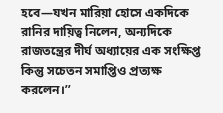হবে—যখন মারিয়া হোসে একদিকে রানির দায়িত্ব নিলেন, অন্যদিকে রাজতন্ত্রের দীর্ঘ অধ্যায়ের এক সংক্ষিপ্ত কিন্তু সচেতন সমাপ্তিও প্রত্যক্ষ করলেন।’’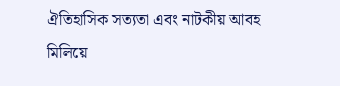ঐতিহাসিক সত্যতা এবং নাটকীয় আবহ মিলিয়ে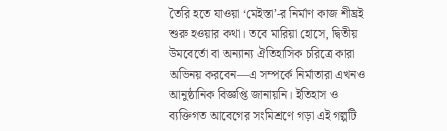তৈরি হতে যাওয়া ‘মেইস্তা’-র নির্মাণ কাজ শীঘ্রই শুরু হওয়ার কথা। তবে মারিয়া হোসে, দ্বিতীয় উমবের্তো বা অন্যান্য ঐতিহাসিক চরিত্রে কারা অভিনয় করবেন—এ সম্পর্কে নির্মাতারা এখনও আনুষ্ঠানিক বিজ্ঞপ্তি জানায়নি। ইতিহাস ও ব্যক্তিগত আবেগের সংমিশ্রণে গড়া এই গল্পটি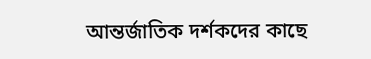আন্তর্জাতিক দর্শকদের কাছে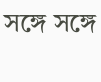সঙ্গে সঙ্গে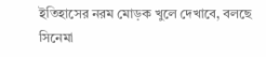ইতিহাসের নরম মোড়ক খুলে দেখাবে, বলছে সিনেমা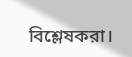বিশ্লেষকরা।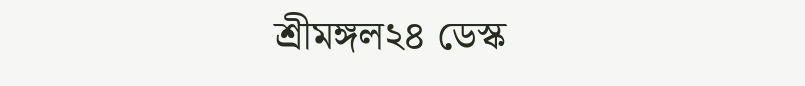শ্রীমঙ্গল২৪ ডেস্ক